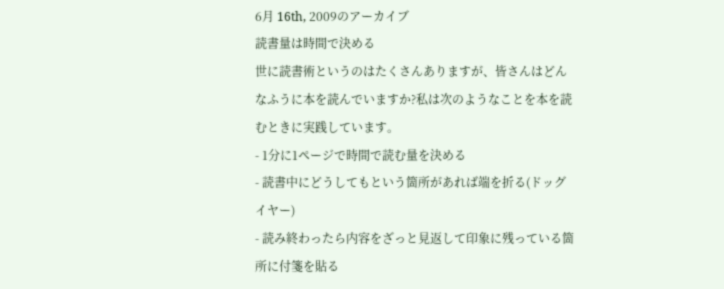6月 16th, 2009のアーカイブ
読書量は時間で決める
世に読書術というのはたくさんありますが、皆さんはどんなふうに本を読んでいますか?私は次のようなことを本を読むときに実践しています。
- 1分に1ページで時間で読む量を決める
- 読書中にどうしてもという箇所があれば端を折る(ドッグイヤー)
- 読み終わったら内容をざっと見返して印象に残っている箇所に付箋を貼る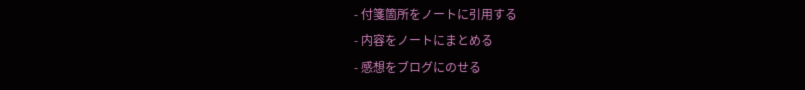- 付箋箇所をノートに引用する
- 内容をノートにまとめる
- 感想をブログにのせる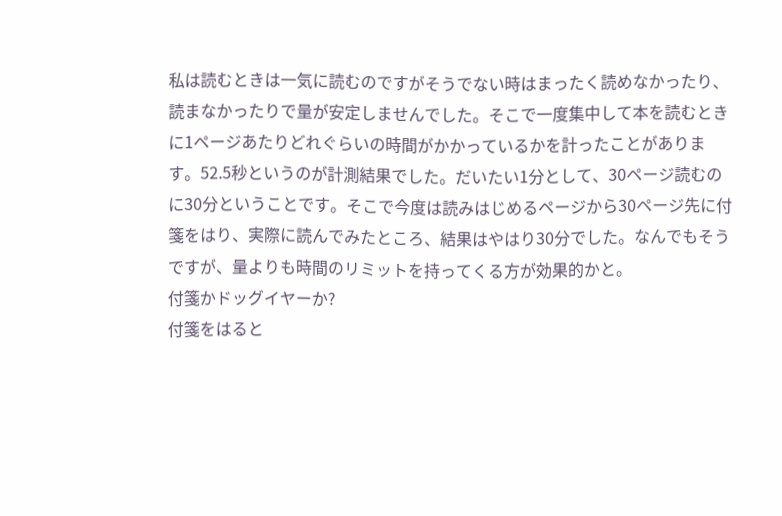私は読むときは一気に読むのですがそうでない時はまったく読めなかったり、読まなかったりで量が安定しませんでした。そこで一度集中して本を読むときに1ページあたりどれぐらいの時間がかかっているかを計ったことがあります。52.5秒というのが計測結果でした。だいたい1分として、30ページ読むのに30分ということです。そこで今度は読みはじめるページから30ページ先に付箋をはり、実際に読んでみたところ、結果はやはり30分でした。なんでもそうですが、量よりも時間のリミットを持ってくる方が効果的かと。
付箋かドッグイヤーか?
付箋をはると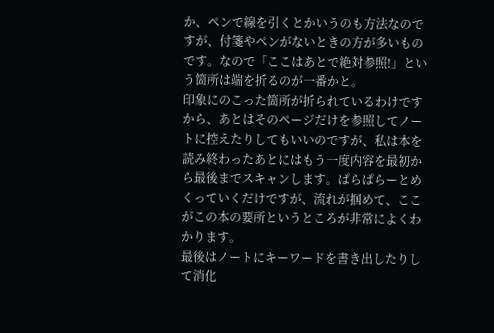か、ペンで線を引くとかいうのも方法なのですが、付箋やペンがないときの方が多いものです。なので「ここはあとで絶対参照!」という箇所は端を折るのが一番かと。
印象にのこった箇所が折られているわけですから、あとはそのページだけを参照してノートに控えたりしてもいいのですが、私は本を読み終わったあとにはもう一度内容を最初から最後までスキャンします。ぱらぱらーとめくっていくだけですが、流れが掴めて、ここがこの本の要所というところが非常によくわかります。
最後はノートにキーワードを書き出したりして消化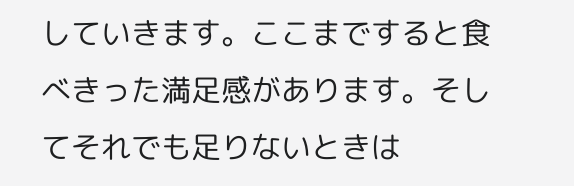していきます。ここまですると食べきった満足感があります。そしてそれでも足りないときは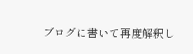ブログに書いて再度解釈し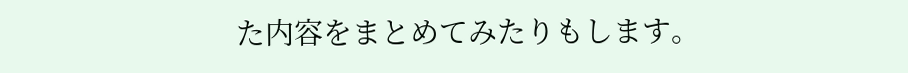た内容をまとめてみたりもします。